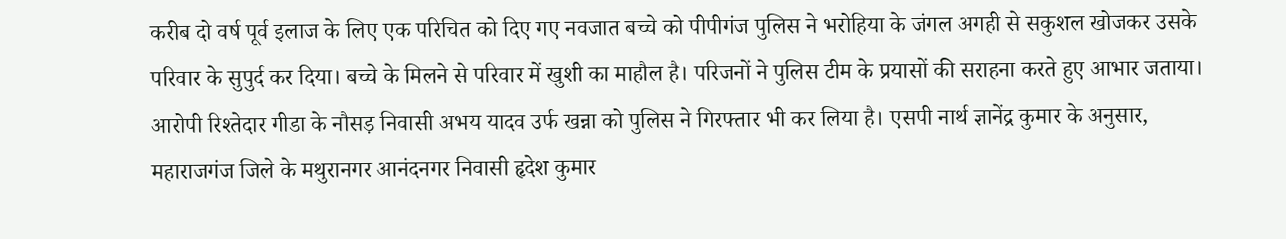करीब दो वर्ष पूर्व इलाज के लिए एक परिचित को दिए गए नवजात बच्चे को पीपीगंज पुलिस ने भरोहिया के जंगल अगही से सकुशल खोजकर उसके परिवार के सुपुर्द कर दिया। बच्चे के मिलने से परिवार में खुशी का माहौल है। परिजनों ने पुलिस टीम के प्रयासों की सराहना करते हुए आभार जताया।
आरोपी रिश्तेदार गीडा के नौसड़ निवासी अभय यादव उर्फ खन्ना को पुलिस ने गिरफ्तार भी कर लिया है। एसपी नार्थ ज्ञानेंद्र कुमार के अनुसार, महाराजगंज जिले के मथुरानगर आनंदनगर निवासी हृदेश कुमार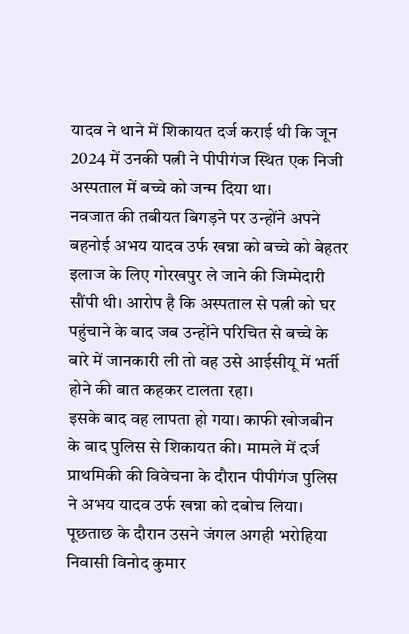यादव ने थाने में शिकायत दर्ज कराई थी कि जून 2024 में उनकी पत्नी ने पीपीगंज स्थित एक निजी अस्पताल में बच्चे को जन्म दिया था।
नवजात की तबीयत बिगड़ने पर उन्होंने अपने बहनोई अभय यादव उर्फ खन्ना को बच्चे को बेहतर इलाज के लिए गोरखपुर ले जाने की जिम्मेदारी सौंपी थी। आरोप है कि अस्पताल से पत्नी को घर पहुंचाने के बाद जब उन्होंने परिचित से बच्चे के बारे में जानकारी ली तो वह उसे आईसीयू में भर्ती होने की बात कहकर टालता रहा।
इसके बाद वह लापता हो गया। काफी खोजबीन के बाद पुलिस से शिकायत की। मामले में दर्ज प्राथमिकी की विवेचना के दौरान पीपीगंज पुलिस ने अभय यादव उर्फ खन्ना को दबोच लिया। पूछताछ के दौरान उसने जंगल अगही भरोहिया निवासी विनोद कुमार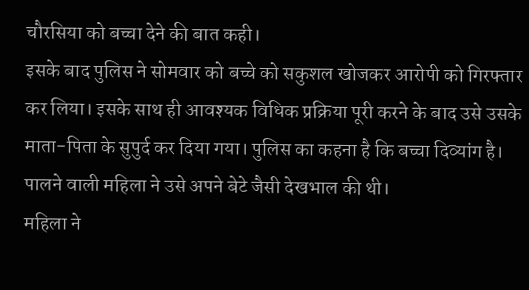चौरसिया को बच्चा देने की बात कही।
इसके बाद पुलिस ने सोमवार को बच्चे को सकुशल खोजकर आरोपी को गिरफ्तार कर लिया। इसके साथ ही आवश्यक विधिक प्रक्रिया पूरी करने के बाद उसे उसके माता-पिता के सुपुर्द कर दिया गया। पुलिस का कहना है कि बच्चा दिव्यांग है। पालने वाली महिला ने उसे अपने बेटे जैसी देखभाल की थी।
महिला ने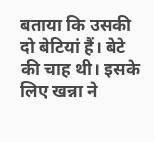बताया कि उसकी दो बेटियां हैं। बेटे की चाह थी। इसके लिए खन्ना ने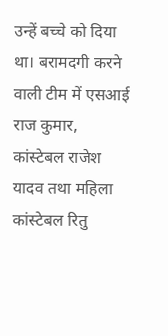उन्हें बच्चे को दिया था। बरामदगी करने वाली टीम में एसआई राज कुमार, कांस्टेबल राजेश यादव तथा महिला कांस्टेबल रितु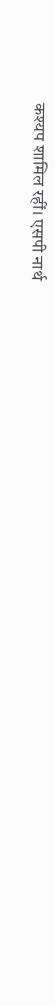कश्यप शामिल रहीं। एसपी नार्थ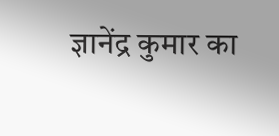ज्ञानेंद्र कुमार का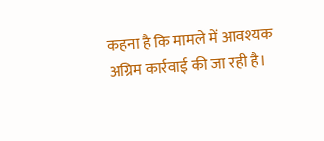कहना है कि मामले में आवश्यक अग्रिम कार्रवाई की जा रही है।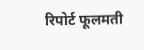रिपोर्ट फूलमती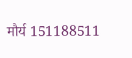मौर्य 151188511